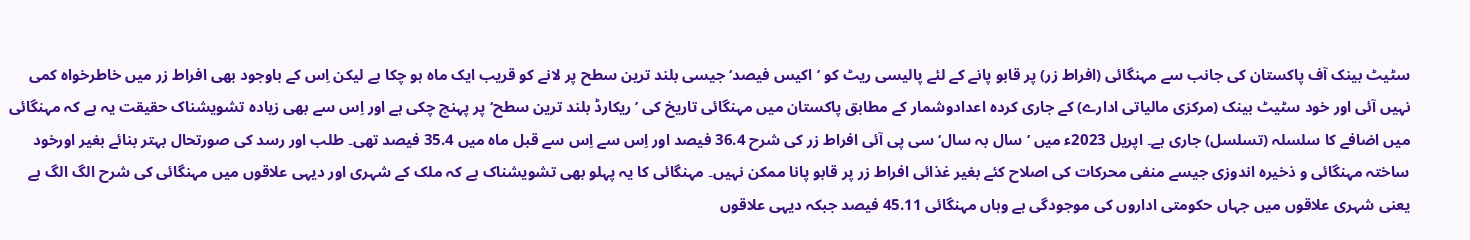سٹیٹ بینک آف پاکستان کی جانب سے مہنگائی (افراط زر) پر قابو پانے کے لئے پالیسی ریٹ کو ’اکیس فیصد‘ جیسی بلند ترین سطح پر لانے کو قریب ایک ماہ ہو چکا ہے لیکن اِس کے باوجود بھی افراط زر میں خاطرخواہ کمی نہیں آئی اور خود سٹیٹ بینک (مرکزی مالیاتی ادارے) کے جاری کردہ اعدادوشمار کے مطابق پاکستان میں مہنگائی تاریخ کی ’ریکارڈ بلند ترین سطح‘ پر پہنچ چکی ہے اور اِس سے بھی زیادہ تشویشناک حقیقت یہ ہے کہ مہنگائی میں اضافے کا سلسلہ (تسلسل) جاری ہے۔ اپریل 2023ء میں ’سال بہ سال‘ سی پی آئی افراط زر کی شرح 36.4 فیصد اور اِس سے اِس سے قبل ماہ میں 35.4 فیصد تھی۔ طلب اور رسد کی صورتحال بہتر بنائے بغیر اورخود ساختہ مہنگائی و ذخیرہ اندوزی جیسے منفی محرکات کی اصلاح کئے بغیر غذائی افراط زر پر قابو پانا ممکن نہیں۔ مہنگائی کا یہ پہلو بھی تشویشناک ہے کہ ملک کے شہری اور دیہی علاقوں میں مہنگائی کی شرح الگ الگ ہے یعنی شہری علاقوں میں جہاں حکومتی اداروں کی موجودگی ہے وہاں مہنگائی 45.11 فیصد جبکہ دیہی علاقوں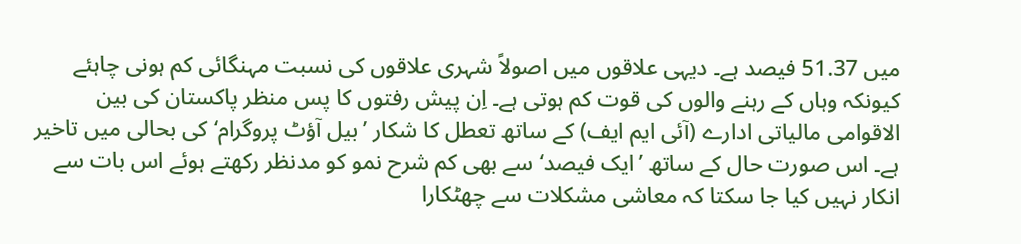میں 51.37 فیصد ہے۔ دیہی علاقوں میں اصولاً شہری علاقوں کی نسبت مہنگائی کم ہونی چاہئے کیونکہ وہاں کے رہنے والوں کی قوت کم ہوتی ہے۔ اِن پیش رفتوں کا پس منظر پاکستان کی بین الاقوامی مالیاتی ادارے (آئی ایم ایف) کے ساتھ تعطل کا شکار ’بیل آؤٹ پروگرام‘ کی بحالی میں تاخیر ہے۔ اس صورت حال کے ساتھ ’ایک فیصد‘ سے بھی کم شرح نمو کو مدنظر رکھتے ہوئے اس بات سے انکار نہیں کیا جا سکتا کہ معاشی مشکلات سے چھٹکارا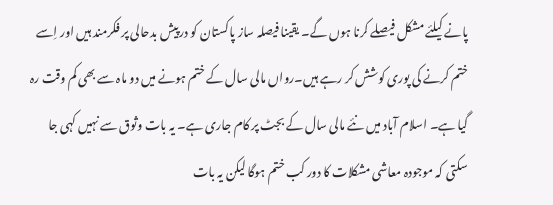پانے کیلئے مشکل فیصلے کرنا ہوں گے۔ یقینا فیصلہ ساز پاکستان کو درپیش بدحالی پر فکرمند ہیں اور اِسے ختم کرنے کی پوری کوشش کر رہے ہیں۔رواں مالی سال کے ختم ہونے میں دو ماہ سے بھی کم وقت رہ گیا ہے۔ اسلام آباد میں نئے مالی سال کے بجٹ پر کام جاری ہے۔ یہ بات وثوق سے نہیں کہی جا سکتی کہ موجودہ معاشی مشکلات کا دور کب ختم ہوگا لیکن یہ بات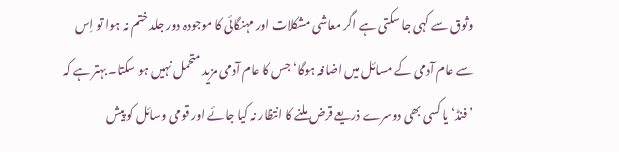وثوق سے کہی جا سکتی ہے اگر معاشی مشکلات اور مہنگائی کا موجودہ دور جلد ختم نہ ہوا تو اِس سے عام آدمی کے مسائل میں اضافہ ہوگا‘ جس کا عام آدمی مزید متحمل نہیں ہو سکتا۔ بہتر ہے کہ ’فنڈ‘ یا کسی بھی دوسرے ذریعے قرض ملنے کا انتظار نہ کیا جائے اور قومی وسائل کو پیش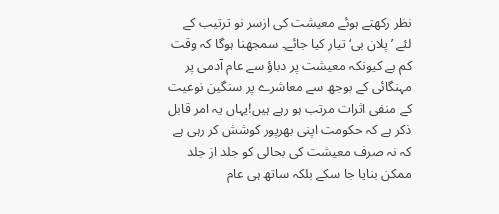نظر رکھتے ہوئے معیشت کی ازسر نو ترتیب کے لئے ’پلان بی‘ تیار کیا جائے۔ سمجھنا ہوگا کہ وقت کم ہے کیونکہ معیشت پر دباؤ سے عام آدمی پر مہنگائی کے بوجھ سے معاشرے پر سنگین نوعیت کے منفی اثرات مرتب ہو رہے ہیں!یہاں یہ امر قابل ذکر ہے کہ حکومت اپنی بھرپور کوشش کر رہی ہے کہ نہ صرف معیشت کی بحالی کو جلد از جلد ممکن بنایا جا سکے بلکہ ساتھ ہی عام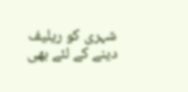شہری کو ریلیف دینے کے لئے بھی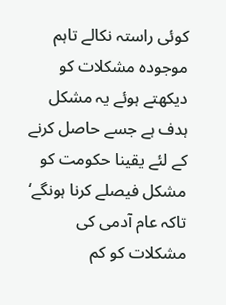کوئی راستہ نکالے تاہم موجودہ مشکلات کو دیکھتے ہوئے یہ مشکل ہدف ہے جسے حاصل کرنے کے لئے یقینا حکومت کو مشکل فیصلے کرنا ہونگے‘ تاکہ عام آدمی کی مشکلات کو کم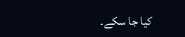کیا جا سکے۔